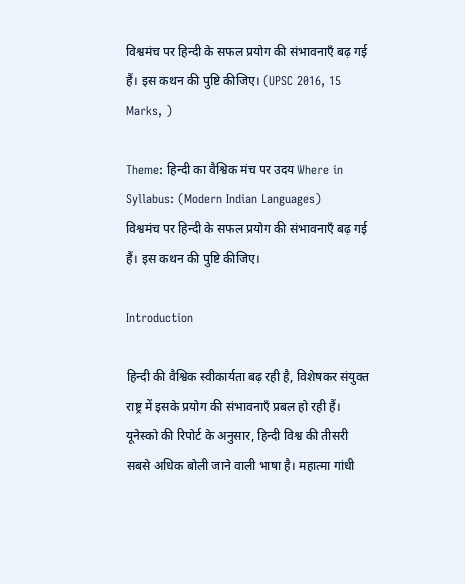विश्वमंच पर हिन्दी के सफल प्रयोग की संभावनाएँ बढ़ गई हैं। इस कथन की पुष्टि कीजिए। (UPSC 2016, 15 Marks, )

Theme: हिन्दी का वैश्विक मंच पर उदय Where in Syllabus: (Modern Indian Languages)
विश्वमंच पर हिन्दी के सफल प्रयोग की संभावनाएँ बढ़ गई हैं। इस कथन की पुष्टि कीजिए।

Introduction

हिन्दी की वैश्विक स्वीकार्यता बढ़ रही है, विशेषकर संयुक्त राष्ट्र में इसके प्रयोग की संभावनाएँ प्रबल हो रही हैं। यूनेस्को की रिपोर्ट के अनुसार, हिन्दी विश्व की तीसरी सबसे अधिक बोली जाने वाली भाषा है। महात्मा गांधी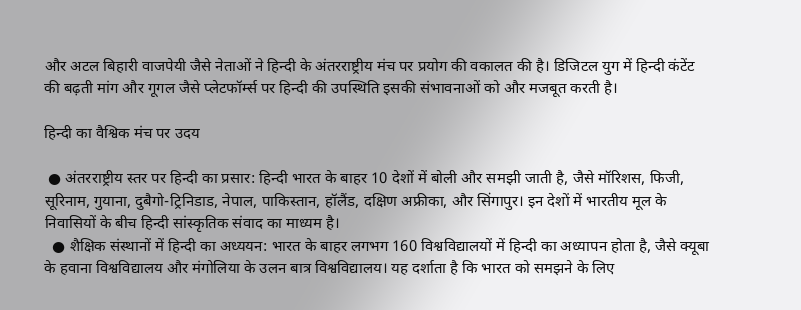और अटल बिहारी वाजपेयी जैसे नेताओं ने हिन्दी के अंतरराष्ट्रीय मंच पर प्रयोग की वकालत की है। डिजिटल युग में हिन्दी कंटेंट की बढ़ती मांग और गूगल जैसे प्लेटफॉर्म्स पर हिन्दी की उपस्थिति इसकी संभावनाओं को और मजबूत करती है।

हिन्दी का वैश्विक मंच पर उदय

 ● अंतरराष्ट्रीय स्तर पर हिन्दी का प्रसार: हिन्दी भारत के बाहर 10 देशों में बोली और समझी जाती है, जैसे मॉरिशस, फिजी, सूरिनाम, गुयाना, दुबैगो-ट्रिनिडाड, नेपाल, पाकिस्तान, हॉलैंड, दक्षिण अफ्रीका, और सिंगापुर। इन देशों में भारतीय मूल के निवासियों के बीच हिन्दी सांस्कृतिक संवाद का माध्यम है।
  ● शैक्षिक संस्थानों में हिन्दी का अध्ययन: भारत के बाहर लगभग 160 विश्वविद्यालयों में हिन्दी का अध्यापन होता है, जैसे क्यूबा के हवाना विश्वविद्यालय और मंगोलिया के उलन बात्र विश्वविद्यालय। यह दर्शाता है कि भारत को समझने के लिए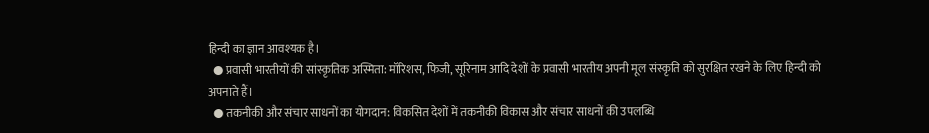हिन्दी का ज्ञान आवश्यक है।
  ● प्रवासी भारतीयों की सांस्कृतिक अस्मिता: मॉरिशस, फिजी, सूरिनाम आदि देशों के प्रवासी भारतीय अपनी मूल संस्कृति को सुरक्षित रखने के लिए हिन्दी को अपनाते हैं।
  ● तकनीकी और संचार साधनों का योगदान: विकसित देशों में तकनीकी विकास और संचार साधनों की उपलब्धि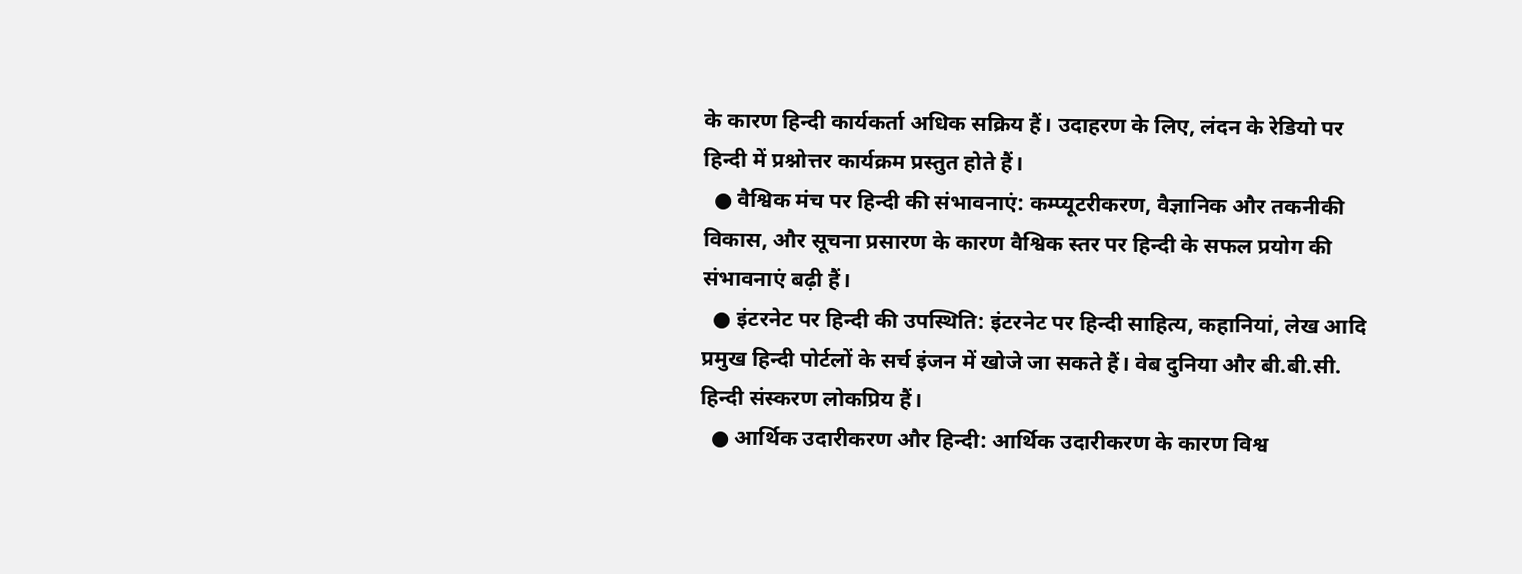के कारण हिन्दी कार्यकर्ता अधिक सक्रिय हैं। उदाहरण के लिए, लंदन के रेडियो पर हिन्दी में प्रश्नोत्तर कार्यक्रम प्रस्तुत होते हैं।
  ● वैश्विक मंच पर हिन्दी की संभावनाएं: कम्प्यूटरीकरण, वैज्ञानिक और तकनीकी विकास, और सूचना प्रसारण के कारण वैश्विक स्तर पर हिन्दी के सफल प्रयोग की संभावनाएं बढ़ी हैं।
  ● इंटरनेट पर हिन्दी की उपस्थिति: इंटरनेट पर हिन्दी साहित्य, कहानियां, लेख आदि प्रमुख हिन्दी पोर्टलों के सर्च इंजन में खोजे जा सकते हैं। वेब दुनिया और बी.बी.सी. हिन्दी संस्करण लोकप्रिय हैं।
  ● आर्थिक उदारीकरण और हिन्दी: आर्थिक उदारीकरण के कारण विश्व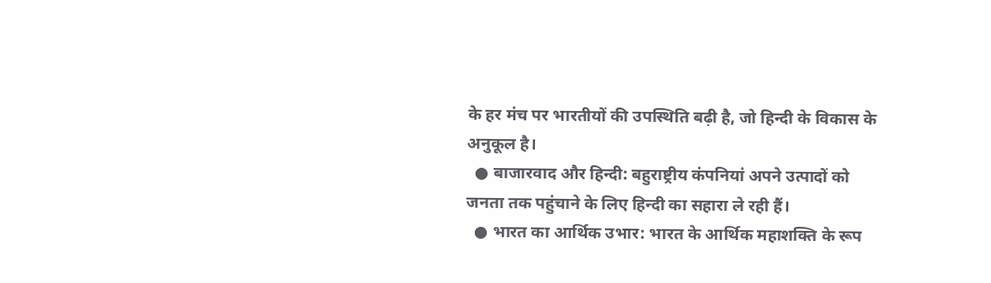के हर मंच पर भारतीयों की उपस्थिति बढ़ी है, जो हिन्दी के विकास के अनुकूल है।
  ● बाजारवाद और हिन्दी: बहुराष्ट्रीय कंपनियां अपने उत्पादों को जनता तक पहुंचाने के लिए हिन्दी का सहारा ले रही हैं।
  ● भारत का आर्थिक उभार: भारत के आर्थिक महाशक्ति के रूप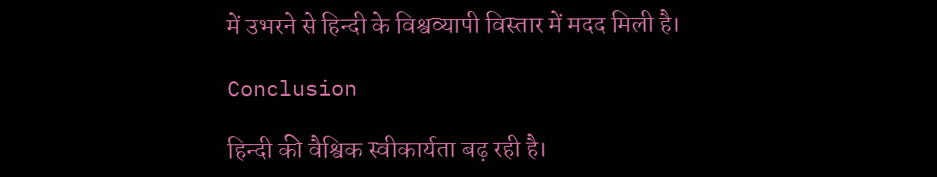में उभरने से हिन्दी के विश्वव्यापी विस्तार में मदद मिली है।

Conclusion

हिन्दी की वैश्विक स्वीकार्यता बढ़ रही है।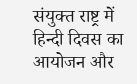संयुक्त राष्ट्र में हिन्दी दिवस का आयोजन और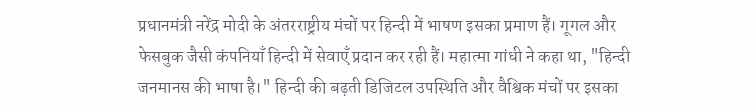प्रधानमंत्री नरेंद्र मोदी के अंतरराष्ट्रीय मंचों पर हिन्दी में भाषण इसका प्रमाण हैं। गूगल और फेसबुक जैसी कंपनियाँ हिन्दी में सेवाएँ प्रदान कर रही हैं। महात्मा गांधी ने कहा था, "हिन्दी जनमानस की भाषा है।" हिन्दी की बढ़ती डिजिटल उपस्थिति और वैश्विक मंचों पर इसका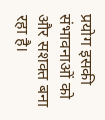प्रयोग इसकी संभावनाओं को और सशक्त बना रहा है।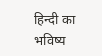हिन्दी का भविष्य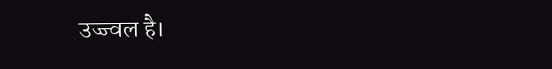उज्ज्वल है।